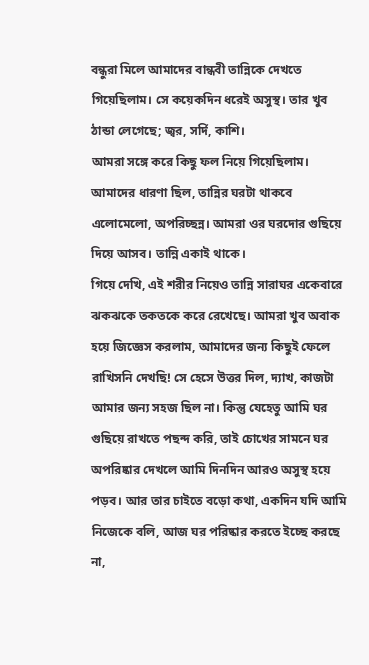বন্ধুরা মিলে আমাদের বান্ধবী তান্নিকে দেখতে গিয়েছিলাম। সে কয়েকদিন ধরেই অসুস্থ। তার খুব ঠান্ডা লেগেছে; জ্বর, সর্দি, কাশি।
আমরা সঙ্গে করে কিছু ফল নিয়ে গিয়েছিলাম। আমাদের ধারণা ছিল, তান্নির ঘরটা থাকবে এলোমেলো, অপরিচ্ছন্ন। আমরা ওর ঘরদোর গুছিয়ে দিয়ে আসব। তান্নি একাই থাকে।
গিয়ে দেখি, এই শরীর নিয়েও তান্নি সারাঘর একেবারে ঝকঝকে তকতকে করে রেখেছে। আমরা খুব অবাক হয়ে জিজ্ঞেস করলাম, আমাদের জন্য কিছুই ফেলে রাখিসনি দেখছি! সে হেসে উত্তর দিল, দ্যাখ, কাজটা আমার জন্য সহজ ছিল না। কিন্তু যেহেতু আমি ঘর গুছিয়ে রাখতে পছন্দ করি, তাই চোখের সামনে ঘর অপরিষ্কার দেখলে আমি দিনদিন আরও অসুস্থ হয়ে পড়ব। আর তার চাইতে বড়ো কথা, একদিন যদি আমি নিজেকে বলি, আজ ঘর পরিষ্কার করতে ইচ্ছে করছে না,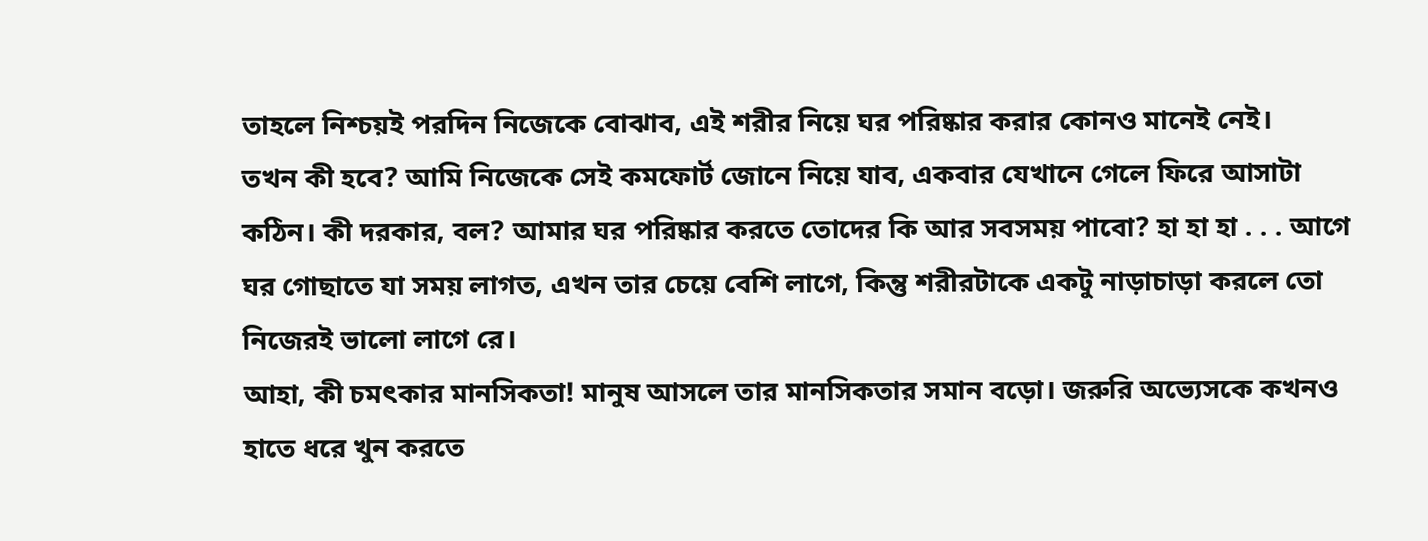তাহলে নিশ্চয়ই পরদিন নিজেকে বোঝাব, এই শরীর নিয়ে ঘর পরিষ্কার করার কোনও মানেই নেই।
তখন কী হবে? আমি নিজেকে সেই কমফোর্ট জোনে নিয়ে যাব, একবার যেখানে গেলে ফিরে আসাটা কঠিন। কী দরকার, বল? আমার ঘর পরিষ্কার করতে তোদের কি আর সবসময় পাবো? হা হা হা . . . আগে ঘর গোছাতে যা সময় লাগত, এখন তার চেয়ে বেশি লাগে, কিন্তু শরীরটাকে একটু নাড়াচাড়া করলে তো নিজেরই ভালো লাগে রে।
আহা, কী চমৎকার মানসিকতা! মানুষ আসলে তার মানসিকতার সমান বড়ো। জরুরি অভ্যেসকে কখনও হাতে ধরে খুন করতে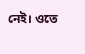নেই। ওতে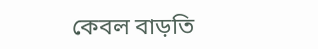কেবল বাড়তি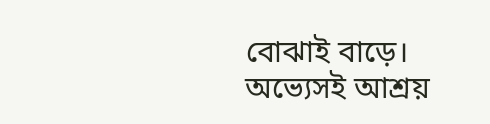বোঝাই বাড়ে।
অভ্যেসই আশ্রয়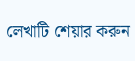লেখাটি শেয়ার করুন